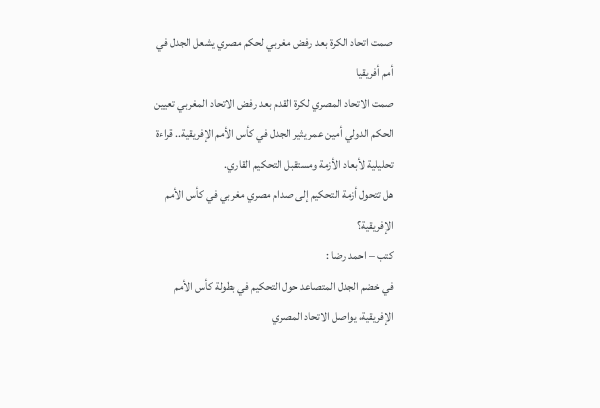صمت اتحاد الكرة بعد رفض مغربي لحكم مصري يشعل الجدل في أمم أفريقيا
صمت الاتحاد المصري لكرة القدم بعد رفض الاتحاد المغربي تعيين الحكم الدولي أمين عمر يثير الجدل في كأس الأمم الإفريقية.. قراءة تحليلية لأبعاد الأزمة ومستقبل التحكيم القاري.
هل تتحول أزمة التحكيم إلى صدام مصري مغربي في كأس الأمم الإفريقية؟
كتب – احمد رضا :
في خضم الجدل المتصاعد حول التحكيم في بطولة كأس الأمم الإفريقية، يواصل الاتحاد المصري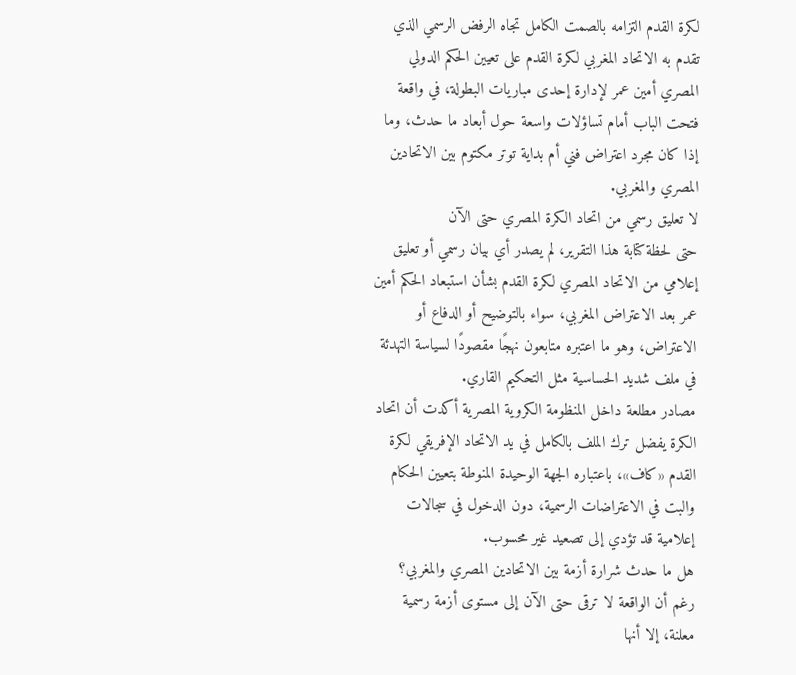لكرة القدم التزامه بالصمت الكامل تجاه الرفض الرسمي الذي تقدم به الاتحاد المغربي لكرة القدم على تعيين الحكم الدولي المصري أمين عمر لإدارة إحدى مباريات البطولة، في واقعة فتحت الباب أمام تساؤلات واسعة حول أبعاد ما حدث، وما إذا كان مجرد اعتراض فني أم بداية توتر مكتوم بين الاتحادين المصري والمغربي.
لا تعليق رسمي من اتحاد الكرة المصري حتى الآن
حتى لحظة كتابة هذا التقرير، لم يصدر أي بيان رسمي أو تعليق إعلامي من الاتحاد المصري لكرة القدم بشأن استبعاد الحكم أمين عمر بعد الاعتراض المغربي، سواء بالتوضيح أو الدفاع أو الاعتراض، وهو ما اعتبره متابعون نهجًا مقصودًا لسياسة التهدئة في ملف شديد الحساسية مثل التحكيم القاري.
مصادر مطلعة داخل المنظومة الكروية المصرية أكدت أن اتحاد الكرة يفضل ترك الملف بالكامل في يد الاتحاد الإفريقي لكرة القدم «كاف»، باعتباره الجهة الوحيدة المنوطة بتعيين الحكام والبت في الاعتراضات الرسمية، دون الدخول في سجالات إعلامية قد تؤدي إلى تصعيد غير محسوب.
هل ما حدث شرارة أزمة بين الاتحادين المصري والمغربي؟
رغم أن الواقعة لا ترقى حتى الآن إلى مستوى أزمة رسمية معلنة، إلا أنها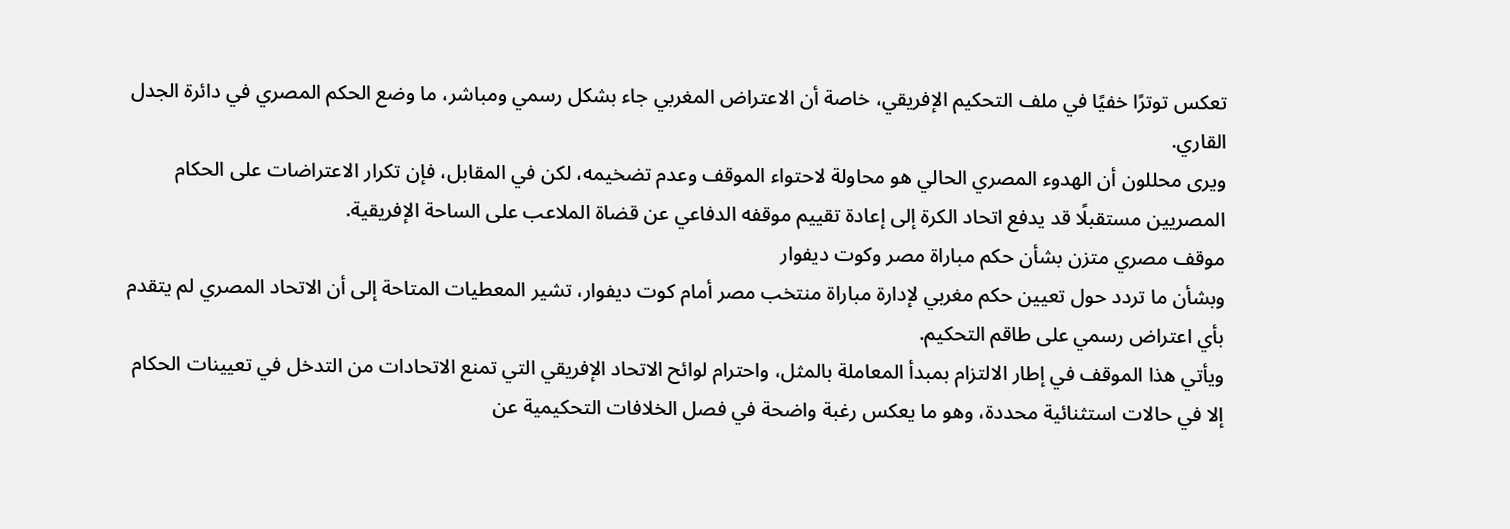تعكس توترًا خفيًا في ملف التحكيم الإفريقي، خاصة أن الاعتراض المغربي جاء بشكل رسمي ومباشر، ما وضع الحكم المصري في دائرة الجدل القاري.
ويرى محللون أن الهدوء المصري الحالي هو محاولة لاحتواء الموقف وعدم تضخيمه، لكن في المقابل، فإن تكرار الاعتراضات على الحكام المصريين مستقبلًا قد يدفع اتحاد الكرة إلى إعادة تقييم موقفه الدفاعي عن قضاة الملاعب على الساحة الإفريقية.
موقف مصري متزن بشأن حكم مباراة مصر وكوت ديفوار
وبشأن ما تردد حول تعيين حكم مغربي لإدارة مباراة منتخب مصر أمام كوت ديفوار، تشير المعطيات المتاحة إلى أن الاتحاد المصري لم يتقدم بأي اعتراض رسمي على طاقم التحكيم.
ويأتي هذا الموقف في إطار الالتزام بمبدأ المعاملة بالمثل، واحترام لوائح الاتحاد الإفريقي التي تمنع الاتحادات من التدخل في تعيينات الحكام إلا في حالات استثنائية محددة، وهو ما يعكس رغبة واضحة في فصل الخلافات التحكيمية عن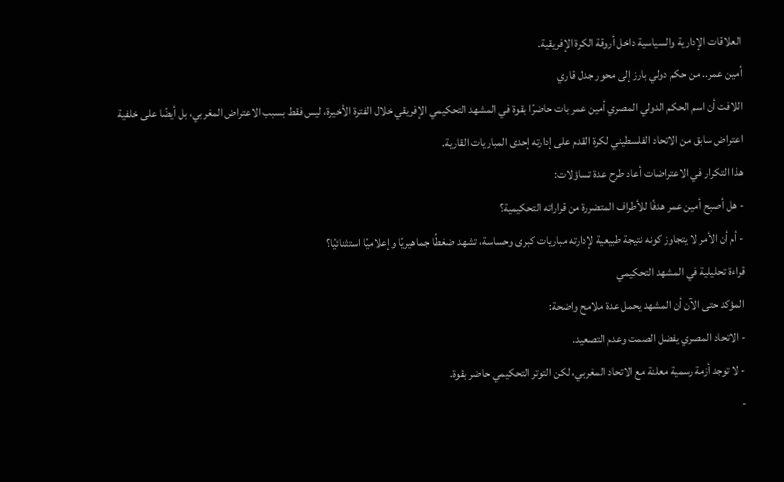العلاقات الإدارية والسياسية داخل أروقة الكرة الإفريقية.
أمين عمر.. من حكم دولي بارز إلى محور جدل قاري
اللافت أن اسم الحكم الدولي المصري أمين عمر بات حاضرًا بقوة في المشهد التحكيمي الإفريقي خلال الفترة الأخيرة، ليس فقط بسبب الاعتراض المغربي، بل أيضًا على خلفية اعتراض سابق من الاتحاد الفلسطيني لكرة القدم على إدارته إحدى المباريات القارية.
هذا التكرار في الاعتراضات أعاد طرح عدة تساؤلات:
- هل أصبح أمين عمر هدفًا للأطراف المتضررة من قراراته التحكيمية؟
- أم أن الأمر لا يتجاوز كونه نتيجة طبيعية لإدارته مباريات كبرى وحساسة، تشهد ضغطًا جماهيريًا وإعلاميًا استثنائيًا؟
قراءة تحليلية في المشهد التحكيمي
المؤكد حتى الآن أن المشهد يحمل عدة ملامح واضحة:
- الاتحاد المصري يفضل الصمت وعدم التصعيد.
- لا توجد أزمة رسمية معلنة مع الاتحاد المغربي، لكن التوتر التحكيمي حاضر بقوة.
-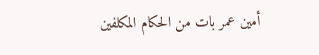أمين عمر بات من الحكام المكلفين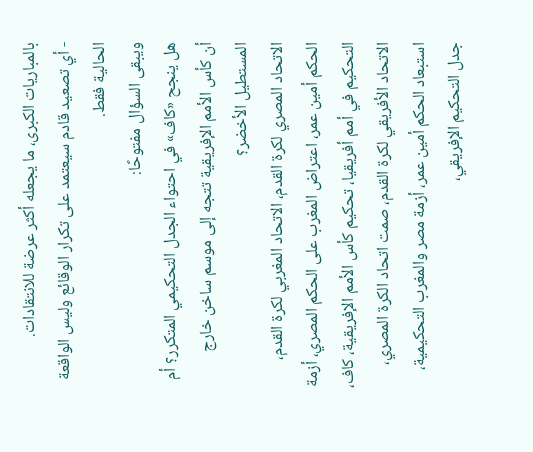بالمباريات الكبرى، ما يجعله أكثر عرضة للانتقادات.
- أي تصعيد قادم سيعتمد على تكرار الوقائع وليس الواقعة الحالية فقط.
ويبقى السؤال مفتوحًا:
هل ينجح «كاف» في احتواء الجدل التحكيمي المتكرر؟ أم أن كأس الأمم الإفريقية تتجه إلى موسم ساخن خارج المستطيل الأخضر؟
الاتحاد المصري لكرة القدم، الاتحاد المغربي لكرة القدم، الحكم أمين عمر، اعتراض المغرب على الحكم المصري، أزمة التحكيم في أمم أفريقيا، تحكيم كأس الأمم الإفريقية، كاف، الاتحاد الأفريقي لكرة القدم، صمت اتحاد الكرة المصري، استبعاد الحكم أمين عمر، أزمة مصر والمغرب التحكيمية، جدل التحكيم الإفريقي،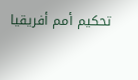تحكيم أمم أفريقيا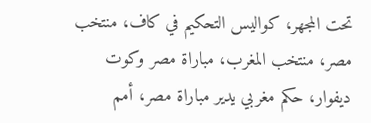تحت المجهر، كواليس التحكيم في كاف، منتخب مصر، منتخب المغرب، مباراة مصر وكوت ديفوار، حكم مغربي يدير مباراة مصر، أمم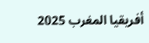أفريقيا المغرب 2025